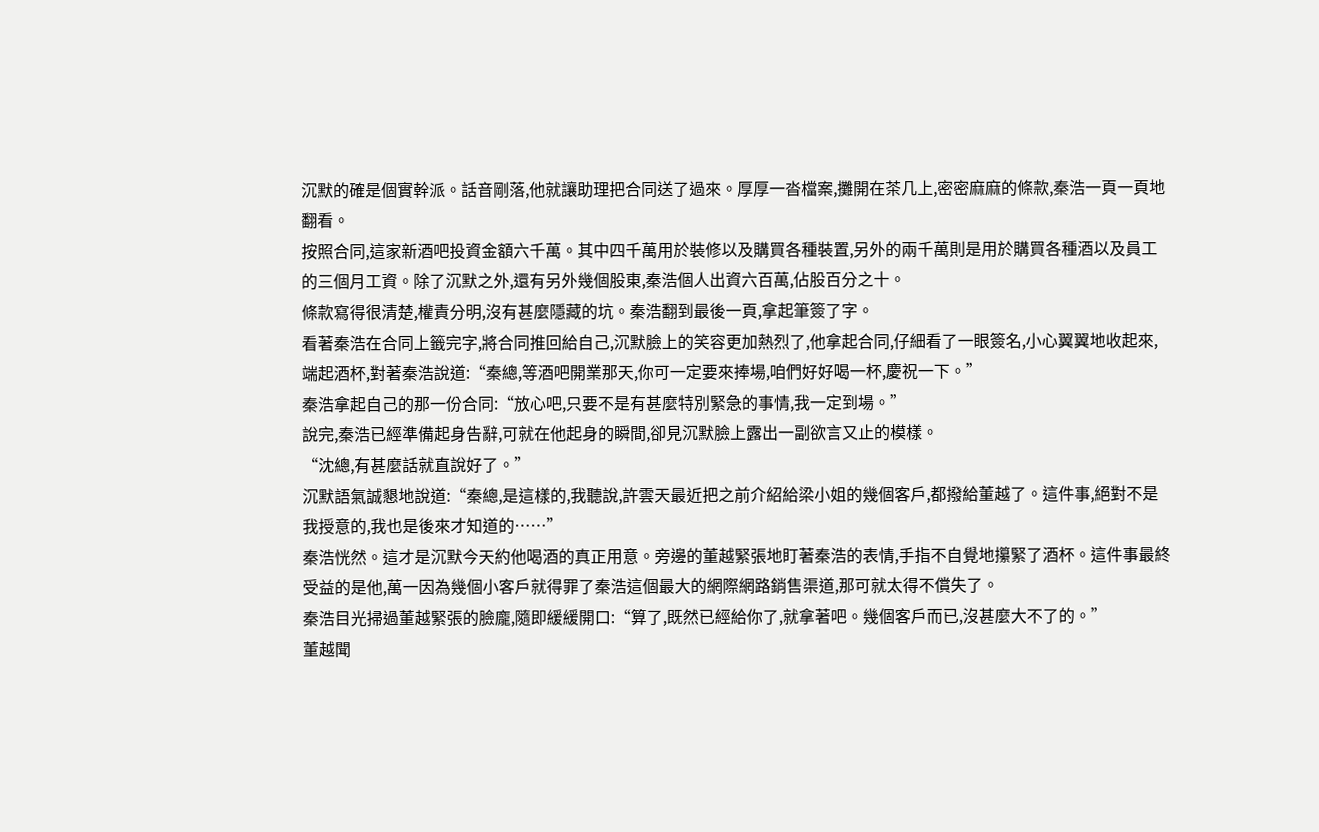沉默的確是個實幹派。話音剛落,他就讓助理把合同送了過來。厚厚一沓檔案,攤開在茶几上,密密麻麻的條款,秦浩一頁一頁地翻看。
按照合同,這家新酒吧投資金額六千萬。其中四千萬用於裝修以及購買各種裝置,另外的兩千萬則是用於購買各種酒以及員工的三個月工資。除了沉默之外,還有另外幾個股東,秦浩個人出資六百萬,佔股百分之十。
條款寫得很清楚,權責分明,沒有甚麼隱藏的坑。秦浩翻到最後一頁,拿起筆簽了字。
看著秦浩在合同上籤完字,將合同推回給自己,沉默臉上的笑容更加熱烈了,他拿起合同,仔細看了一眼簽名,小心翼翼地收起來,端起酒杯,對著秦浩說道:“秦總,等酒吧開業那天,你可一定要來捧場,咱們好好喝一杯,慶祝一下。”
秦浩拿起自己的那一份合同:“放心吧,只要不是有甚麼特別緊急的事情,我一定到場。”
說完,秦浩已經準備起身告辭,可就在他起身的瞬間,卻見沉默臉上露出一副欲言又止的模樣。
“沈總,有甚麼話就直說好了。”
沉默語氣誠懇地說道:“秦總,是這樣的,我聽說,許雲天最近把之前介紹給梁小姐的幾個客戶,都撥給董越了。這件事,絕對不是我授意的,我也是後來才知道的……”
秦浩恍然。這才是沉默今天約他喝酒的真正用意。旁邊的董越緊張地盯著秦浩的表情,手指不自覺地攥緊了酒杯。這件事最終受益的是他,萬一因為幾個小客戶就得罪了秦浩這個最大的網際網路銷售渠道,那可就太得不償失了。
秦浩目光掃過董越緊張的臉龐,隨即緩緩開口:“算了,既然已經給你了,就拿著吧。幾個客戶而已,沒甚麼大不了的。”
董越聞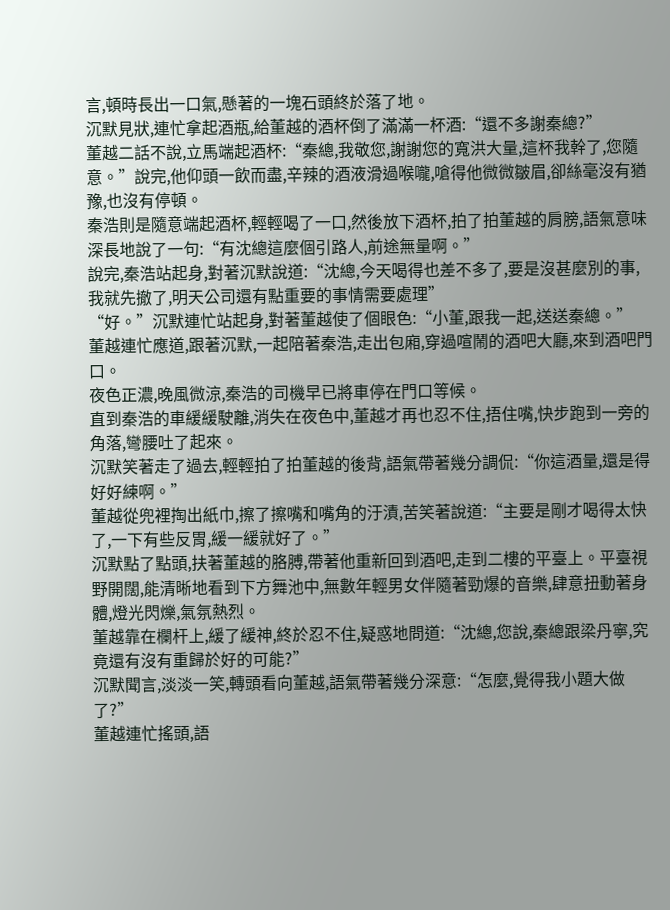言,頓時長出一口氣,懸著的一塊石頭終於落了地。
沉默見狀,連忙拿起酒瓶,給董越的酒杯倒了滿滿一杯酒:“還不多謝秦總?”
董越二話不說,立馬端起酒杯:“秦總,我敬您,謝謝您的寬洪大量,這杯我幹了,您隨意。”說完,他仰頭一飲而盡,辛辣的酒液滑過喉嚨,嗆得他微微皺眉,卻絲毫沒有猶豫,也沒有停頓。
秦浩則是隨意端起酒杯,輕輕喝了一口,然後放下酒杯,拍了拍董越的肩膀,語氣意味深長地說了一句:“有沈總這麼個引路人,前途無量啊。”
說完,秦浩站起身,對著沉默說道:“沈總,今天喝得也差不多了,要是沒甚麼別的事,我就先撤了,明天公司還有點重要的事情需要處理”
“好。”沉默連忙站起身,對著董越使了個眼色:“小董,跟我一起,送送秦總。”
董越連忙應道,跟著沉默,一起陪著秦浩,走出包廂,穿過喧鬧的酒吧大廳,來到酒吧門口。
夜色正濃,晚風微涼,秦浩的司機早已將車停在門口等候。
直到秦浩的車緩緩駛離,消失在夜色中,董越才再也忍不住,捂住嘴,快步跑到一旁的角落,彎腰吐了起來。
沉默笑著走了過去,輕輕拍了拍董越的後背,語氣帶著幾分調侃:“你這酒量,還是得好好練啊。”
董越從兜裡掏出紙巾,擦了擦嘴和嘴角的汙漬,苦笑著說道:“主要是剛才喝得太快了,一下有些反胃,緩一緩就好了。”
沉默點了點頭,扶著董越的胳膊,帶著他重新回到酒吧,走到二樓的平臺上。平臺視野開闊,能清晰地看到下方舞池中,無數年輕男女伴隨著勁爆的音樂,肆意扭動著身體,燈光閃爍,氣氛熱烈。
董越靠在欄杆上,緩了緩神,終於忍不住,疑惑地問道:“沈總,您說,秦總跟梁丹寧,究竟還有沒有重歸於好的可能?”
沉默聞言,淡淡一笑,轉頭看向董越,語氣帶著幾分深意:“怎麼,覺得我小題大做了?”
董越連忙搖頭,語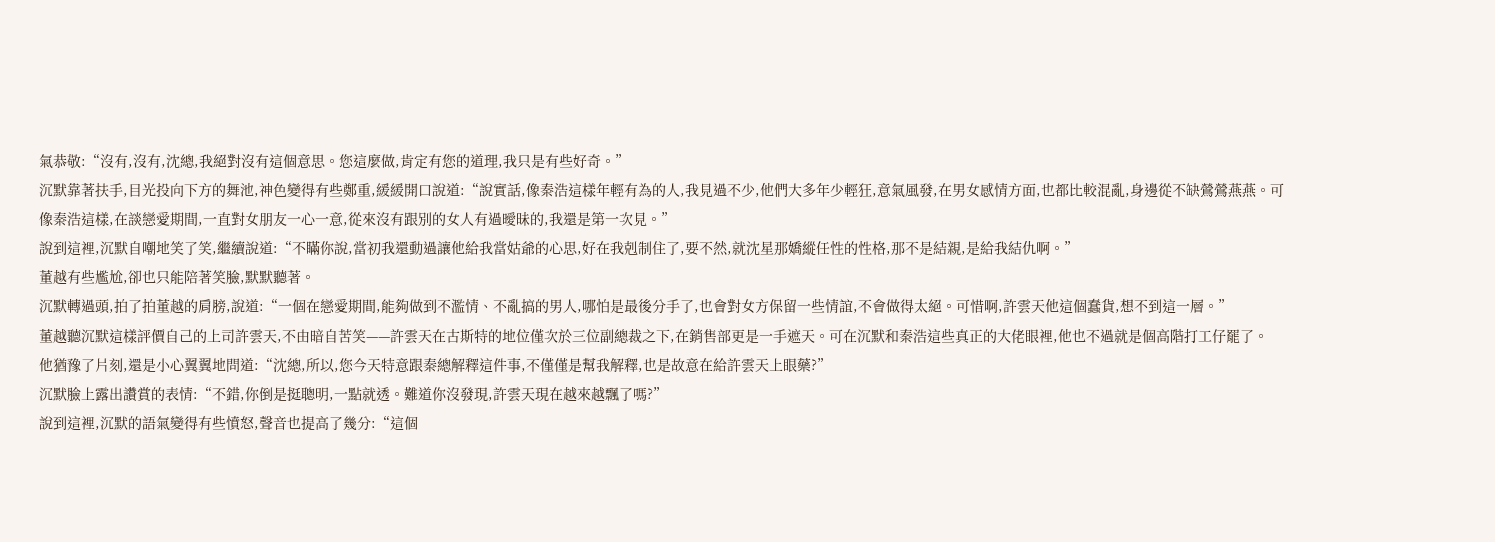氣恭敬:“沒有,沒有,沈總,我絕對沒有這個意思。您這麼做,肯定有您的道理,我只是有些好奇。”
沉默靠著扶手,目光投向下方的舞池,神色變得有些鄭重,緩緩開口說道:“說實話,像秦浩這樣年輕有為的人,我見過不少,他們大多年少輕狂,意氣風發,在男女感情方面,也都比較混亂,身邊從不缺鶯鶯燕燕。可像秦浩這樣,在談戀愛期間,一直對女朋友一心一意,從來沒有跟別的女人有過曖昧的,我還是第一次見。”
說到這裡,沉默自嘲地笑了笑,繼續說道:“不瞞你說,當初我還動過讓他給我當姑爺的心思,好在我剋制住了,要不然,就沈星那嬌縱任性的性格,那不是結親,是給我結仇啊。”
董越有些尷尬,卻也只能陪著笑臉,默默聽著。
沉默轉過頭,拍了拍董越的肩膀,說道:“一個在戀愛期間,能夠做到不濫情、不亂搞的男人,哪怕是最後分手了,也會對女方保留一些情誼,不會做得太絕。可惜啊,許雲天他這個蠢貨,想不到這一層。”
董越聽沉默這樣評價自己的上司許雲天,不由暗自苦笑——許雲天在古斯特的地位僅次於三位副總裁之下,在銷售部更是一手遮天。可在沉默和秦浩這些真正的大佬眼裡,他也不過就是個高階打工仔罷了。
他猶豫了片刻,還是小心翼翼地問道:“沈總,所以,您今天特意跟秦總解釋這件事,不僅僅是幫我解釋,也是故意在給許雲天上眼藥?”
沉默臉上露出讚賞的表情:“不錯,你倒是挺聰明,一點就透。難道你沒發現,許雲天現在越來越飄了嗎?”
說到這裡,沉默的語氣變得有些憤怒,聲音也提高了幾分:“這個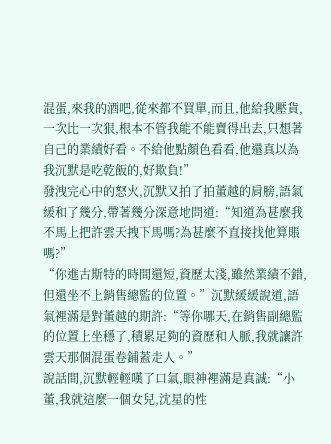混蛋,來我的酒吧,從來都不買單,而且,他給我壓貨,一次比一次狠,根本不管我能不能賣得出去,只想著自己的業績好看。不給他點顏色看看,他還真以為我沉默是吃乾飯的,好欺負!”
發洩完心中的怒火,沉默又拍了拍董越的肩膀,語氣緩和了幾分,帶著幾分深意地問道:“知道為甚麼我不馬上把許雲天拽下馬嗎?為甚麼不直接找他算賬嗎?”
“你進古斯特的時間還短,資歷太淺,雖然業績不錯,但還坐不上銷售總監的位置。”沉默緩緩說道,語氣裡滿是對董越的期許:“等你哪天,在銷售副總監的位置上坐穩了,積累足夠的資歷和人脈,我就讓許雲天那個混蛋卷鋪蓋走人。”
說話間,沉默輕輕嘆了口氣,眼神裡滿是真誠:“小董,我就這麼一個女兒,沈星的性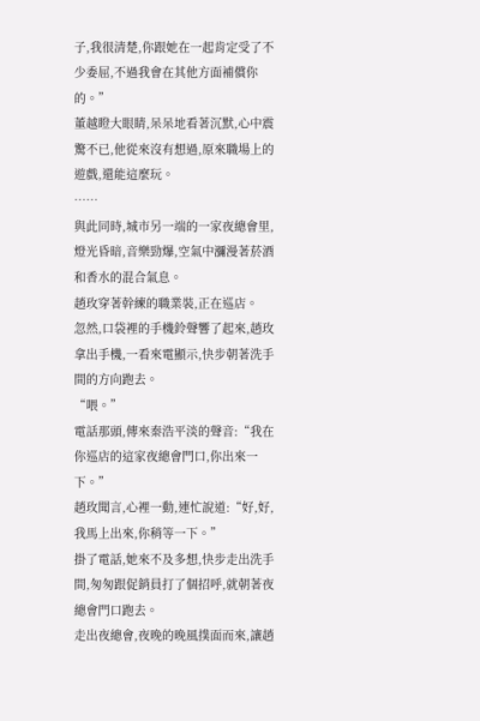子,我很清楚,你跟她在一起肯定受了不少委屈,不過我會在其他方面補償你的。”
董越瞪大眼睛,呆呆地看著沉默,心中震驚不已,他從來沒有想過,原來職場上的遊戲,還能這麼玩。
……
與此同時,城市另一端的一家夜總會里,燈光昏暗,音樂勁爆,空氣中瀰漫著菸酒和香水的混合氣息。
趙玫穿著幹練的職業裝,正在巡店。
忽然,口袋裡的手機鈴聲響了起來,趙玫拿出手機,一看來電顯示,快步朝著洗手間的方向跑去。
“喂。”
電話那頭,傳來秦浩平淡的聲音:“我在你巡店的這家夜總會門口,你出來一下。”
趙玫聞言,心裡一動,連忙說道:“好,好,我馬上出來,你稍等一下。”
掛了電話,她來不及多想,快步走出洗手間,匆匆跟促銷員打了個招呼,就朝著夜總會門口跑去。
走出夜總會,夜晚的晚風撲面而來,讓趙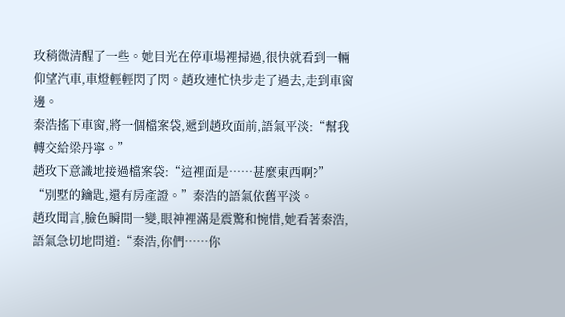玫稍微清醒了一些。她目光在停車場裡掃過,很快就看到一輛仰望汽車,車燈輕輕閃了閃。趙玫連忙快步走了過去,走到車窗邊。
秦浩搖下車窗,將一個檔案袋,遞到趙玫面前,語氣平淡:“幫我轉交給梁丹寧。”
趙玫下意識地接過檔案袋:“這裡面是……甚麼東西啊?”
“別墅的鑰匙,還有房產證。”秦浩的語氣依舊平淡。
趙玫聞言,臉色瞬間一變,眼神裡滿是震驚和惋惜,她看著秦浩,語氣急切地問道:“秦浩,你們……你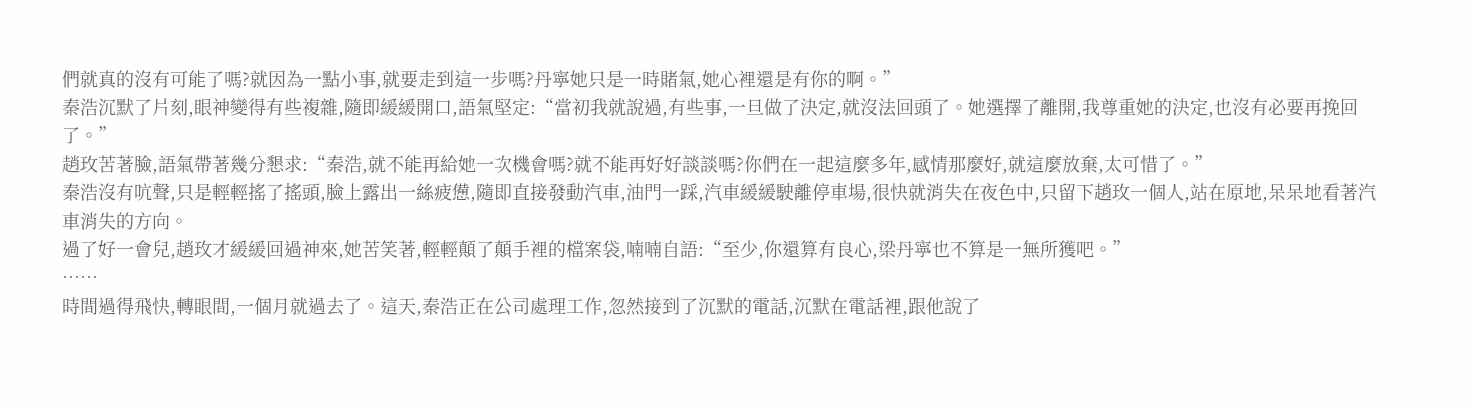們就真的沒有可能了嗎?就因為一點小事,就要走到這一步嗎?丹寧她只是一時賭氣,她心裡還是有你的啊。”
秦浩沉默了片刻,眼神變得有些複雜,隨即緩緩開口,語氣堅定:“當初我就說過,有些事,一旦做了決定,就沒法回頭了。她選擇了離開,我尊重她的決定,也沒有必要再挽回了。”
趙玫苦著臉,語氣帶著幾分懇求:“秦浩,就不能再給她一次機會嗎?就不能再好好談談嗎?你們在一起這麼多年,感情那麼好,就這麼放棄,太可惜了。”
秦浩沒有吭聲,只是輕輕搖了搖頭,臉上露出一絲疲憊,隨即直接發動汽車,油門一踩,汽車緩緩駛離停車場,很快就消失在夜色中,只留下趙玫一個人,站在原地,呆呆地看著汽車消失的方向。
過了好一會兒,趙玫才緩緩回過神來,她苦笑著,輕輕顛了顛手裡的檔案袋,喃喃自語:“至少,你還算有良心,梁丹寧也不算是一無所獲吧。”
……
時間過得飛快,轉眼間,一個月就過去了。這天,秦浩正在公司處理工作,忽然接到了沉默的電話,沉默在電話裡,跟他說了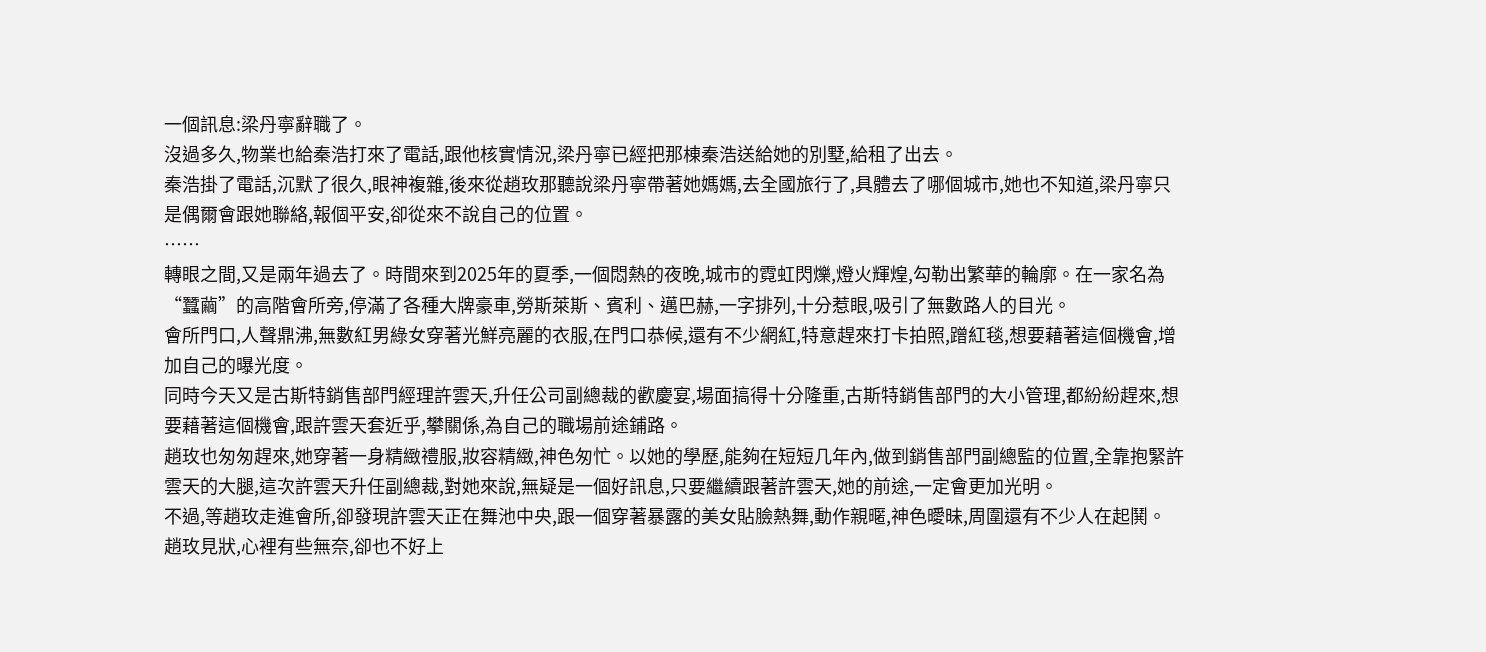一個訊息:梁丹寧辭職了。
沒過多久,物業也給秦浩打來了電話,跟他核實情況,梁丹寧已經把那棟秦浩送給她的別墅,給租了出去。
秦浩掛了電話,沉默了很久,眼神複雜,後來從趙玫那聽說梁丹寧帶著她媽媽,去全國旅行了,具體去了哪個城市,她也不知道,梁丹寧只是偶爾會跟她聯絡,報個平安,卻從來不說自己的位置。
……
轉眼之間,又是兩年過去了。時間來到2025年的夏季,一個悶熱的夜晚,城市的霓虹閃爍,燈火輝煌,勾勒出繁華的輪廓。在一家名為“蠶繭”的高階會所旁,停滿了各種大牌豪車,勞斯萊斯、賓利、邁巴赫,一字排列,十分惹眼,吸引了無數路人的目光。
會所門口,人聲鼎沸,無數紅男綠女穿著光鮮亮麗的衣服,在門口恭候,還有不少網紅,特意趕來打卡拍照,蹭紅毯,想要藉著這個機會,增加自己的曝光度。
同時今天又是古斯特銷售部門經理許雲天,升任公司副總裁的歡慶宴,場面搞得十分隆重,古斯特銷售部門的大小管理,都紛紛趕來,想要藉著這個機會,跟許雲天套近乎,攀關係,為自己的職場前途鋪路。
趙玫也匆匆趕來,她穿著一身精緻禮服,妝容精緻,神色匆忙。以她的學歷,能夠在短短几年內,做到銷售部門副總監的位置,全靠抱緊許雲天的大腿,這次許雲天升任副總裁,對她來說,無疑是一個好訊息,只要繼續跟著許雲天,她的前途,一定會更加光明。
不過,等趙玫走進會所,卻發現許雲天正在舞池中央,跟一個穿著暴露的美女貼臉熱舞,動作親暱,神色曖昧,周圍還有不少人在起鬨。
趙玫見狀,心裡有些無奈,卻也不好上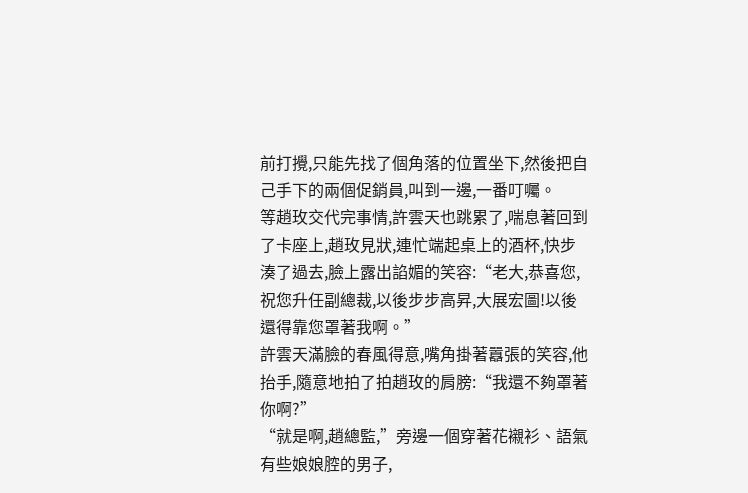前打攪,只能先找了個角落的位置坐下,然後把自己手下的兩個促銷員,叫到一邊,一番叮囑。
等趙玫交代完事情,許雲天也跳累了,喘息著回到了卡座上,趙玫見狀,連忙端起桌上的酒杯,快步湊了過去,臉上露出諂媚的笑容:“老大,恭喜您,祝您升任副總裁,以後步步高昇,大展宏圖!以後還得靠您罩著我啊。”
許雲天滿臉的春風得意,嘴角掛著囂張的笑容,他抬手,隨意地拍了拍趙玫的肩膀:“我還不夠罩著你啊?”
“就是啊,趙總監,”旁邊一個穿著花襯衫、語氣有些娘娘腔的男子,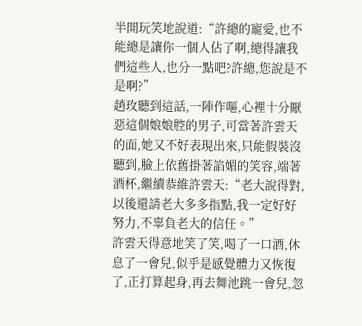半開玩笑地說道:“許總的寵愛,也不能總是讓你一個人佔了啊,總得讓我們這些人,也分一點吧?許總,您說是不是啊?”
趙玫聽到這話,一陣作嘔,心裡十分厭惡這個娘娘腔的男子,可當著許雲天的面,她又不好表現出來,只能假裝沒聽到,臉上依舊掛著諂媚的笑容,端著酒杯,繼續恭維許雲天:“老大說得對,以後還請老大多多指點,我一定好好努力,不辜負老大的信任。”
許雲天得意地笑了笑,喝了一口酒,休息了一會兒,似乎是感覺體力又恢復了,正打算起身,再去舞池跳一會兒,忽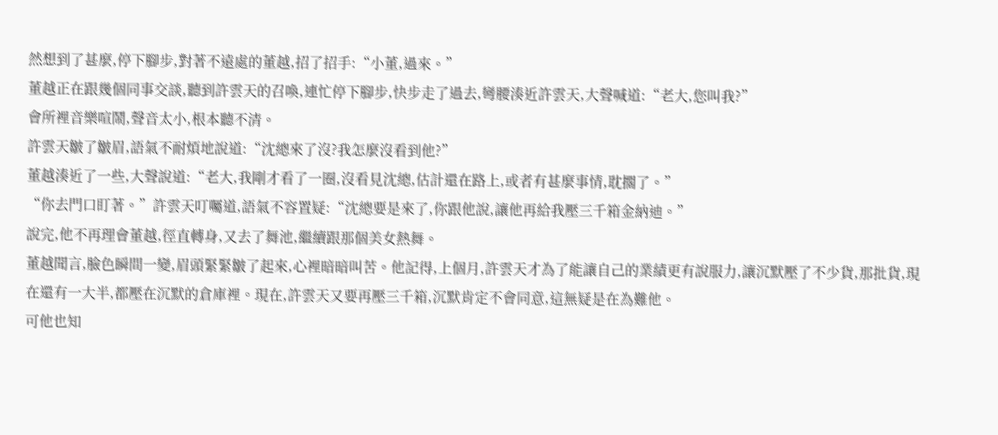然想到了甚麼,停下腳步,對著不遠處的董越,招了招手:“小董,過來。”
董越正在跟幾個同事交談,聽到許雲天的召喚,連忙停下腳步,快步走了過去,彎腰湊近許雲天,大聲喊道:“老大,您叫我?”
會所裡音樂喧鬧,聲音太小,根本聽不清。
許雲天皺了皺眉,語氣不耐煩地說道:“沈總來了沒?我怎麼沒看到他?”
董越湊近了一些,大聲說道:“老大,我剛才看了一圈,沒看見沈總,估計還在路上,或者有甚麼事情,耽擱了。”
“你去門口盯著。”許雲天叮囑道,語氣不容置疑:“沈總要是來了,你跟他說,讓他再給我壓三千箱金納迪。”
說完,他不再理會董越,徑直轉身,又去了舞池,繼續跟那個美女熱舞。
董越聞言,臉色瞬間一變,眉頭緊緊皺了起來,心裡暗暗叫苦。他記得,上個月,許雲天才為了能讓自己的業績更有說服力,讓沉默壓了不少貨,那批貨,現在還有一大半,都壓在沉默的倉庫裡。現在,許雲天又要再壓三千箱,沉默肯定不會同意,這無疑是在為難他。
可他也知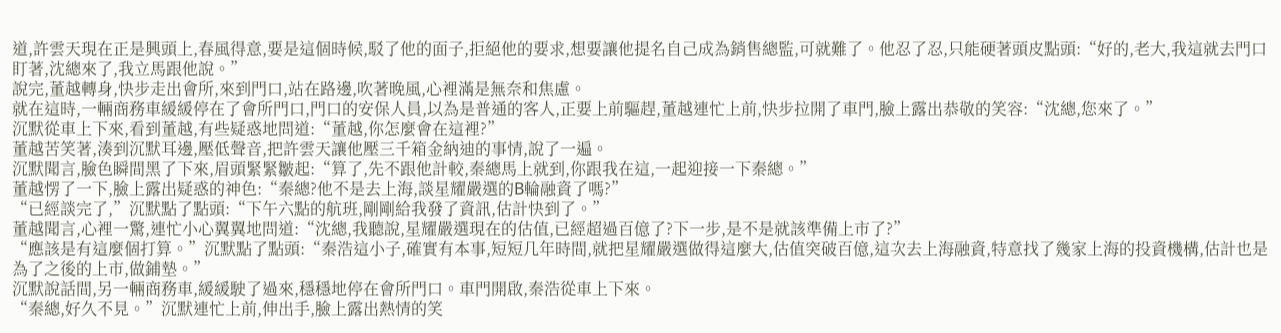道,許雲天現在正是興頭上,春風得意,要是這個時候,駁了他的面子,拒絕他的要求,想要讓他提名自己成為銷售總監,可就難了。他忍了忍,只能硬著頭皮點頭:“好的,老大,我這就去門口盯著,沈總來了,我立馬跟他說。”
說完,董越轉身,快步走出會所,來到門口,站在路邊,吹著晚風,心裡滿是無奈和焦慮。
就在這時,一輛商務車緩緩停在了會所門口,門口的安保人員,以為是普通的客人,正要上前驅趕,董越連忙上前,快步拉開了車門,臉上露出恭敬的笑容:“沈總,您來了。”
沉默從車上下來,看到董越,有些疑惑地問道:“董越,你怎麼會在這裡?”
董越苦笑著,湊到沉默耳邊,壓低聲音,把許雲天讓他壓三千箱金納迪的事情,說了一遍。
沉默聞言,臉色瞬間黑了下來,眉頭緊緊皺起:“算了,先不跟他計較,秦總馬上就到,你跟我在這,一起迎接一下秦總。”
董越愣了一下,臉上露出疑惑的神色:“秦總?他不是去上海,談星耀嚴選的B輪融資了嗎?”
“已經談完了,”沉默點了點頭:“下午六點的航班,剛剛給我發了資訊,估計快到了。”
董越聞言,心裡一驚,連忙小心翼翼地問道:“沈總,我聽說,星耀嚴選現在的估值,已經超過百億了?下一步,是不是就該準備上市了?”
“應該是有這麼個打算。”沉默點了點頭:“秦浩這小子,確實有本事,短短几年時間,就把星耀嚴選做得這麼大,估值突破百億,這次去上海融資,特意找了幾家上海的投資機構,估計也是為了之後的上市,做鋪墊。”
沉默說話間,另一輛商務車,緩緩駛了過來,穩穩地停在會所門口。車門開啟,秦浩從車上下來。
“秦總,好久不見。”沉默連忙上前,伸出手,臉上露出熱情的笑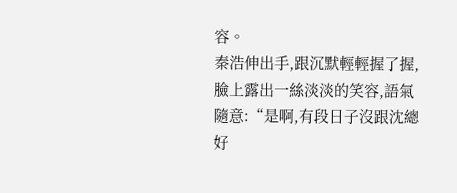容。
秦浩伸出手,跟沉默輕輕握了握,臉上露出一絲淡淡的笑容,語氣隨意:“是啊,有段日子沒跟沈總好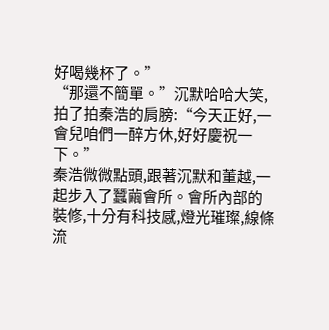好喝幾杯了。”
“那還不簡單。”沉默哈哈大笑,拍了拍秦浩的肩膀:“今天正好,一會兒咱們一醉方休,好好慶祝一下。”
秦浩微微點頭,跟著沉默和董越,一起步入了蠶繭會所。會所內部的裝修,十分有科技感,燈光璀璨,線條流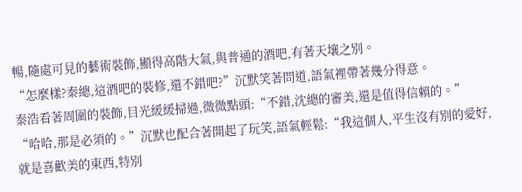暢,隨處可見的藝術裝飾,顯得高階大氣,與普通的酒吧,有著天壤之別。
“怎麼樣?秦總,這酒吧的裝修,還不錯吧?”沉默笑著問道,語氣裡帶著幾分得意。
秦浩看著周圍的裝飾,目光緩緩掃過,微微點頭:“不錯,沈總的審美,還是值得信賴的。”
“哈哈,那是必須的。”沉默也配合著開起了玩笑,語氣輕鬆:“我這個人,平生沒有別的愛好,就是喜歡美的東西,特別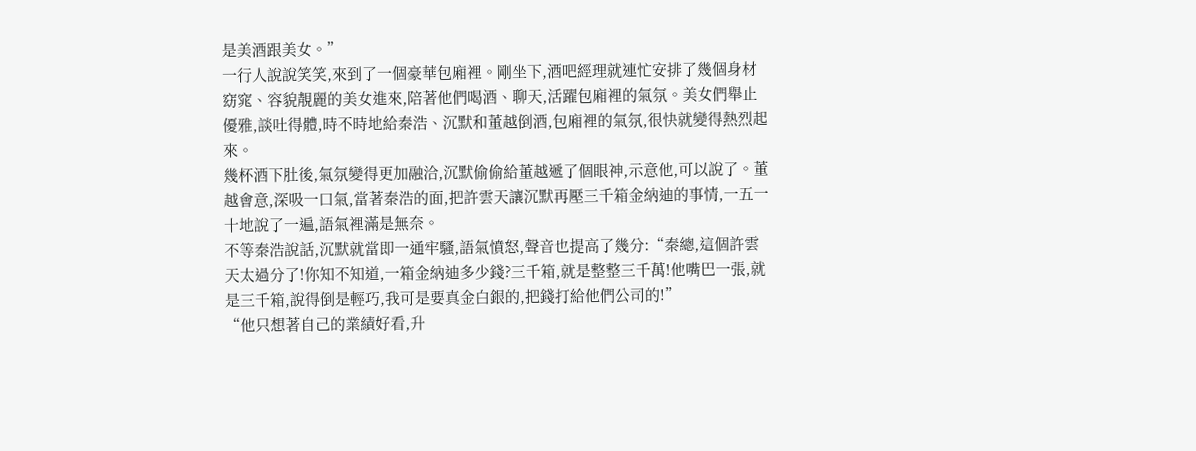是美酒跟美女。”
一行人說說笑笑,來到了一個豪華包廂裡。剛坐下,酒吧經理就連忙安排了幾個身材窈窕、容貌靚麗的美女進來,陪著他們喝酒、聊天,活躍包廂裡的氣氛。美女們舉止優雅,談吐得體,時不時地給秦浩、沉默和董越倒酒,包廂裡的氣氛,很快就變得熱烈起來。
幾杯酒下肚後,氣氛變得更加融洽,沉默偷偷給董越遞了個眼神,示意他,可以說了。董越會意,深吸一口氣,當著秦浩的面,把許雲天讓沉默再壓三千箱金納迪的事情,一五一十地說了一遍,語氣裡滿是無奈。
不等秦浩說話,沉默就當即一通牢騷,語氣憤怒,聲音也提高了幾分:“秦總,這個許雲天太過分了!你知不知道,一箱金納迪多少錢?三千箱,就是整整三千萬!他嘴巴一張,就是三千箱,說得倒是輕巧,我可是要真金白銀的,把錢打給他們公司的!”
“他只想著自己的業績好看,升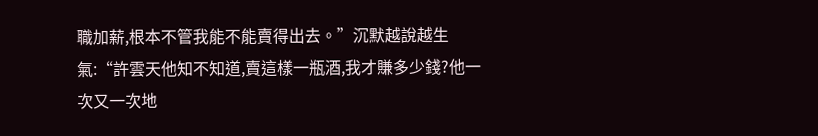職加薪,根本不管我能不能賣得出去。”沉默越說越生氣:“許雲天他知不知道,賣這樣一瓶酒,我才賺多少錢?他一次又一次地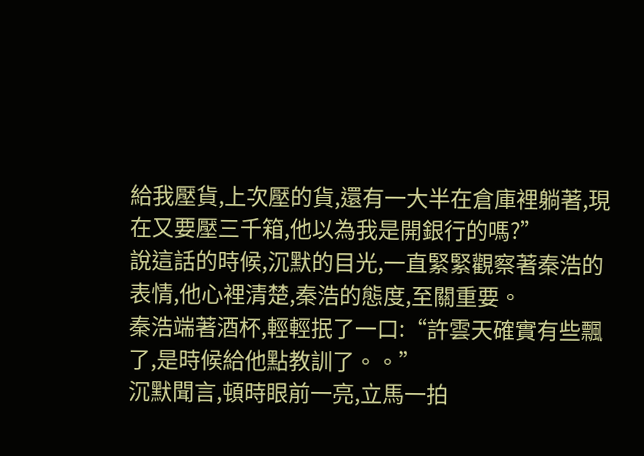給我壓貨,上次壓的貨,還有一大半在倉庫裡躺著,現在又要壓三千箱,他以為我是開銀行的嗎?”
說這話的時候,沉默的目光,一直緊緊觀察著秦浩的表情,他心裡清楚,秦浩的態度,至關重要。
秦浩端著酒杯,輕輕抿了一口:“許雲天確實有些飄了,是時候給他點教訓了。。”
沉默聞言,頓時眼前一亮,立馬一拍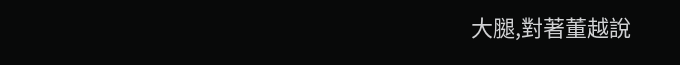大腿,對著董越說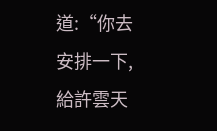道:“你去安排一下,給許雲天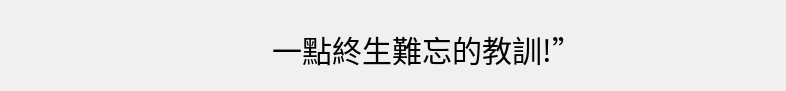一點終生難忘的教訓!”